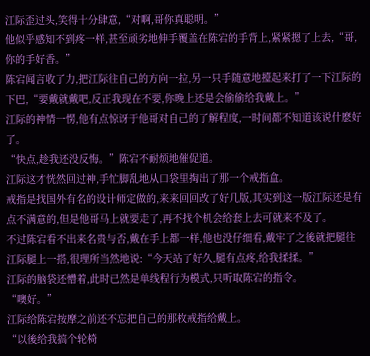江际歪过头,笑得十分肆意,“对啊,哥你真聪明。”
他似乎感知不到疼一样,甚至顽劣地伸手覆盖在陈宕的手背上,紧紧摁了上去,“哥,你的手好香。”
陈宕闻言收了力,把江际往自己的方向一拉,另一只手随意地擡起来打了一下江际的下巴,“要戴就戴吧,反正我现在不要,你晚上还是会偷偷给我戴上。”
江际的神情一愣,他有点惊讶于他哥对自己的了解程度,一时间都不知道该说什麽好了。
“快点,趁我还没反悔。”陈宕不耐烦地催促道。
江际这才恍然回过神,手忙脚乱地从口袋里掏出了那一个戒指盒。
戒指是找国外有名的设计师定做的,来来回回改了好几版,其实到这一版江际还是有点不满意的,但是他哥马上就要走了,再不找个机会给套上去可就来不及了。
不过陈宕看不出来名贵与否,戴在手上都一样,他也没仔细看,戴牢了之後就把腿往江际腿上一搭,很理所当然地说:“今天站了好久,腿有点疼,给我揉揉。”
江际的脑袋还懵着,此时已然是单线程行为模式,只听取陈宕的指令。
“噢好。”
江际给陈宕按摩之前还不忘把自己的那枚戒指给戴上。
“以後给我搞个轮椅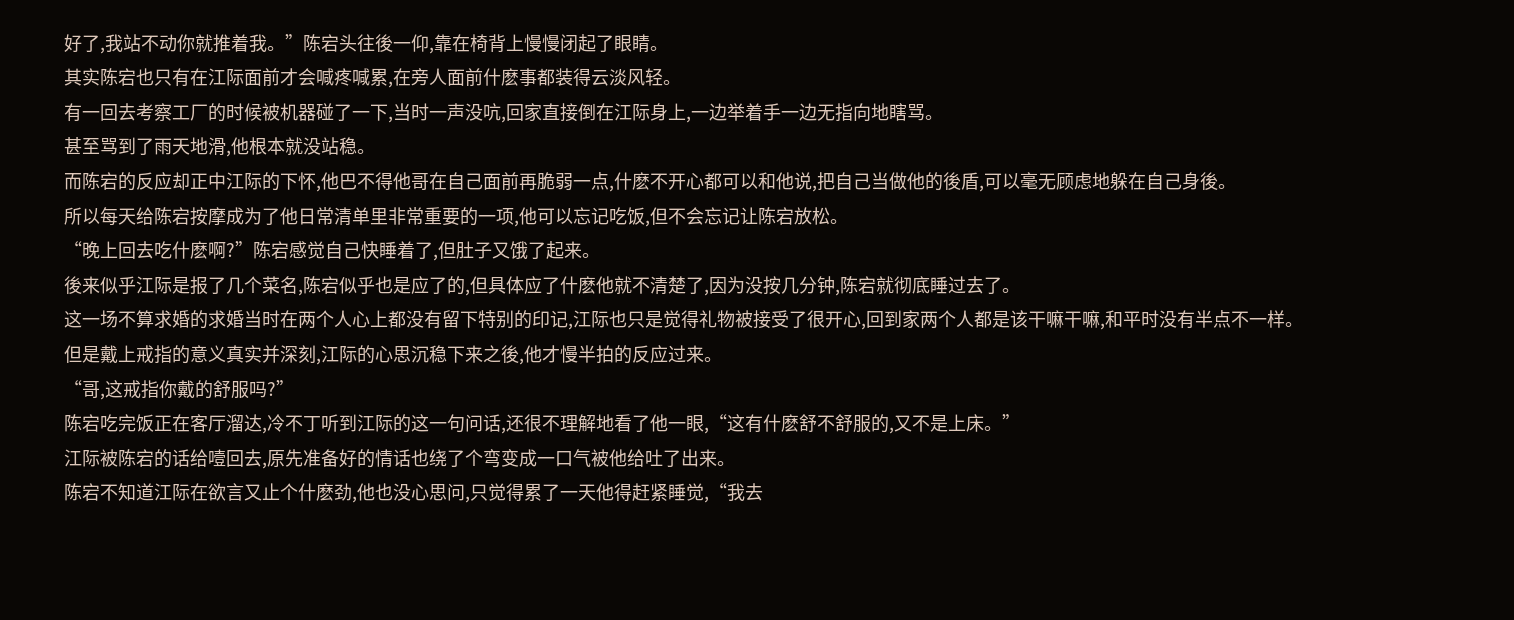好了,我站不动你就推着我。”陈宕头往後一仰,靠在椅背上慢慢闭起了眼睛。
其实陈宕也只有在江际面前才会喊疼喊累,在旁人面前什麽事都装得云淡风轻。
有一回去考察工厂的时候被机器碰了一下,当时一声没吭,回家直接倒在江际身上,一边举着手一边无指向地瞎骂。
甚至骂到了雨天地滑,他根本就没站稳。
而陈宕的反应却正中江际的下怀,他巴不得他哥在自己面前再脆弱一点,什麽不开心都可以和他说,把自己当做他的後盾,可以毫无顾虑地躲在自己身後。
所以每天给陈宕按摩成为了他日常清单里非常重要的一项,他可以忘记吃饭,但不会忘记让陈宕放松。
“晚上回去吃什麽啊?”陈宕感觉自己快睡着了,但肚子又饿了起来。
後来似乎江际是报了几个菜名,陈宕似乎也是应了的,但具体应了什麽他就不清楚了,因为没按几分钟,陈宕就彻底睡过去了。
这一场不算求婚的求婚当时在两个人心上都没有留下特别的印记,江际也只是觉得礼物被接受了很开心,回到家两个人都是该干嘛干嘛,和平时没有半点不一样。
但是戴上戒指的意义真实并深刻,江际的心思沉稳下来之後,他才慢半拍的反应过来。
“哥,这戒指你戴的舒服吗?”
陈宕吃完饭正在客厅溜达,冷不丁听到江际的这一句问话,还很不理解地看了他一眼,“这有什麽舒不舒服的,又不是上床。”
江际被陈宕的话给噎回去,原先准备好的情话也绕了个弯变成一口气被他给吐了出来。
陈宕不知道江际在欲言又止个什麽劲,他也没心思问,只觉得累了一天他得赶紧睡觉,“我去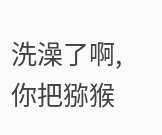洗澡了啊,你把猕猴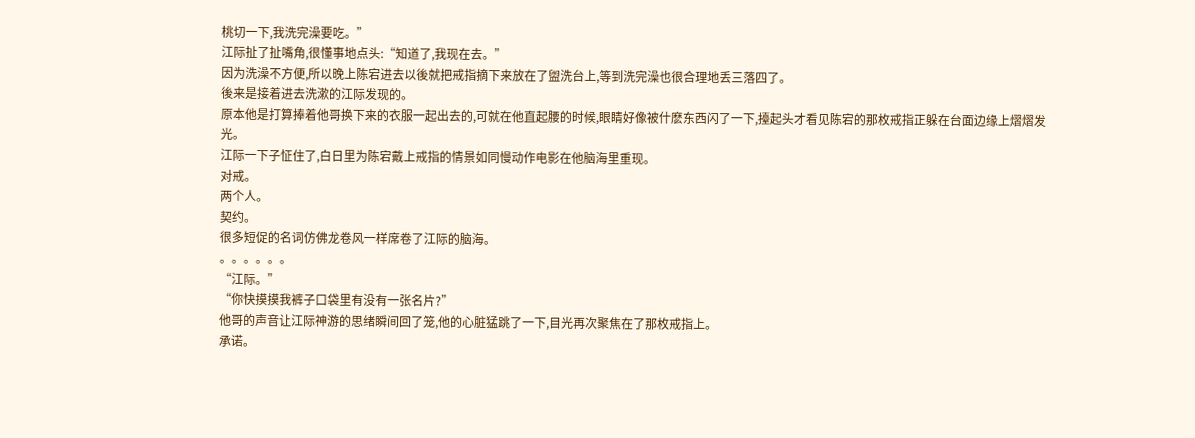桃切一下,我洗完澡要吃。”
江际扯了扯嘴角,很懂事地点头:“知道了,我现在去。”
因为洗澡不方便,所以晚上陈宕进去以後就把戒指摘下来放在了盥洗台上,等到洗完澡也很合理地丢三落四了。
後来是接着进去洗漱的江际发现的。
原本他是打算捧着他哥换下来的衣服一起出去的,可就在他直起腰的时候,眼睛好像被什麽东西闪了一下,擡起头才看见陈宕的那枚戒指正躲在台面边缘上熠熠发光。
江际一下子怔住了,白日里为陈宕戴上戒指的情景如同慢动作电影在他脑海里重现。
对戒。
两个人。
契约。
很多短促的名词仿佛龙卷风一样席卷了江际的脑海。
。。。。。。
“江际。”
“你快摸摸我裤子口袋里有没有一张名片?”
他哥的声音让江际神游的思绪瞬间回了笼,他的心脏猛跳了一下,目光再次聚焦在了那枚戒指上。
承诺。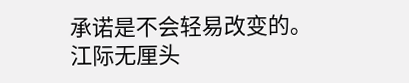承诺是不会轻易改变的。
江际无厘头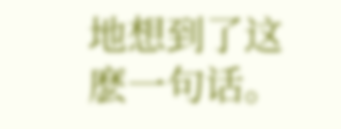地想到了这麽一句话。